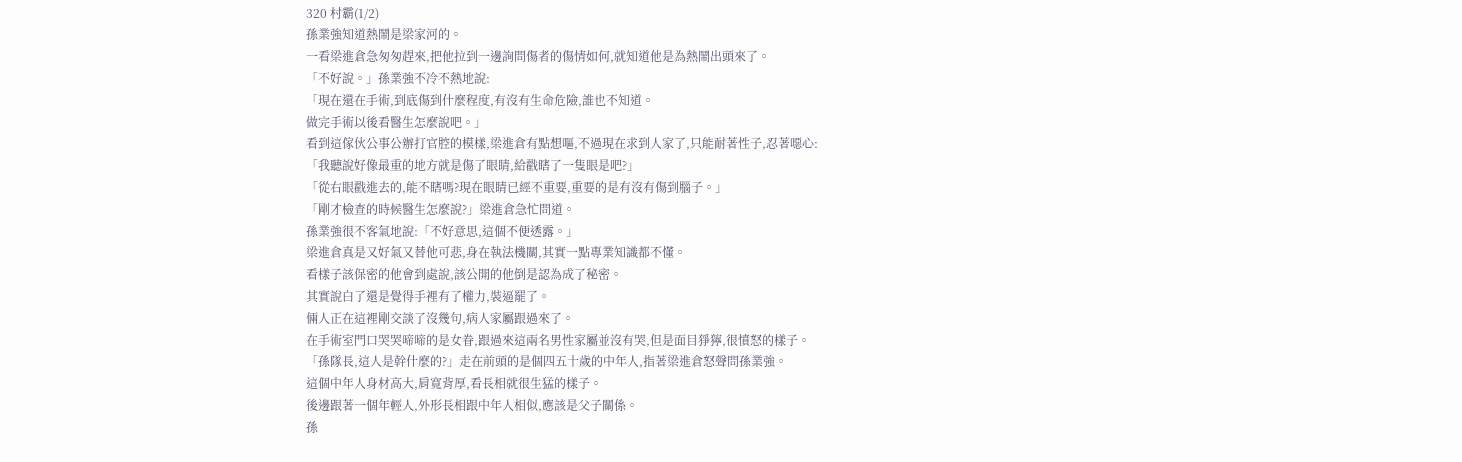320 村霸(1/2)
孫業強知道熱鬧是梁家河的。
一看梁進倉急匆匆趕來,把他拉到一邊詢問傷者的傷情如何,就知道他是為熱鬧出頭來了。
「不好說。」孫業強不冷不熱地說:
「現在還在手術,到底傷到什麼程度,有沒有生命危險,誰也不知道。
做完手術以後看醫生怎麼說吧。」
看到這傢伙公事公辦打官腔的模樣,梁進倉有點想嘔,不過現在求到人家了,只能耐著性子,忍著噁心:
「我聽說好像最重的地方就是傷了眼睛,給戳瞎了一隻眼是吧?」
「從右眼戳進去的,能不瞎嗎?現在眼睛已經不重要,重要的是有沒有傷到腦子。」
「剛才檢查的時候醫生怎麼說?」梁進倉急忙問道。
孫業強很不客氣地說:「不好意思,這個不便透露。」
梁進倉真是又好氣又替他可悲,身在執法機關,其實一點專業知識都不懂。
看樣子該保密的他會到處說,該公開的他倒是認為成了秘密。
其實說白了還是覺得手裡有了權力,裝逼罷了。
倆人正在這裡剛交談了沒幾句,病人家屬跟過來了。
在手術室門口哭哭啼啼的是女眷,跟過來這兩名男性家屬並沒有哭,但是面目猙獰,很憤怒的樣子。
「孫隊長,這人是幹什麼的?」走在前頭的是個四五十歲的中年人,指著梁進倉怒聲問孫業強。
這個中年人身材高大,肩寬背厚,看長相就很生猛的樣子。
後邊跟著一個年輕人,外形長相跟中年人相似,應該是父子關係。
孫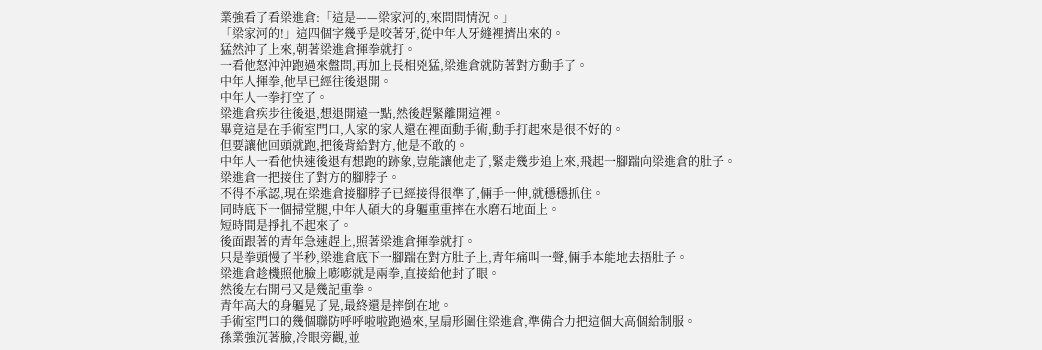業強看了看梁進倉:「這是——梁家河的,來問問情況。」
「梁家河的!」這四個字幾乎是咬著牙,從中年人牙縫裡擠出來的。
猛然沖了上來,朝著梁進倉揮拳就打。
一看他怒沖沖跑過來盤問,再加上長相兇猛,梁進倉就防著對方動手了。
中年人揮拳,他早已經往後退開。
中年人一拳打空了。
梁進倉疾步往後退,想退開遠一點,然後趕緊離開這裡。
畢竟這是在手術室門口,人家的家人還在裡面動手術,動手打起來是很不好的。
但要讓他回頭就跑,把後背給對方,他是不敢的。
中年人一看他快速後退有想跑的跡象,豈能讓他走了,緊走幾步追上來,飛起一腳踹向梁進倉的肚子。
梁進倉一把接住了對方的腳脖子。
不得不承認,現在梁進倉接腳脖子已經接得很準了,倆手一伸,就穩穩抓住。
同時底下一個掃堂腿,中年人碩大的身軀重重摔在水磨石地面上。
短時間是掙扎不起來了。
後面跟著的青年急速趕上,照著梁進倉揮拳就打。
只是拳頭慢了半秒,梁進倉底下一腳踹在對方肚子上,青年痛叫一聲,倆手本能地去捂肚子。
梁進倉趁機照他臉上嘭嘭就是兩拳,直接給他封了眼。
然後左右開弓又是幾記重拳。
青年高大的身軀晃了晃,最終還是摔倒在地。
手術室門口的幾個聯防呼呼啦啦跑過來,呈扇形圍住梁進倉,準備合力把這個大高個給制服。
孫業強沉著臉,冷眼旁觀,並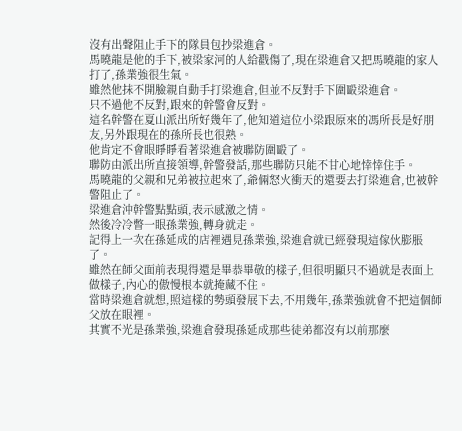沒有出聲阻止手下的隊員包抄梁進倉。
馬曉龍是他的手下,被梁家河的人給戳傷了,現在梁進倉又把馬曉龍的家人打了,孫業強很生氣。
雖然他抹不開臉親自動手打梁進倉,但並不反對手下圍毆梁進倉。
只不過他不反對,跟來的幹警會反對。
這名幹警在夏山派出所好幾年了,他知道這位小梁跟原來的馮所長是好朋友,另外跟現在的孫所長也很熟。
他肯定不會眼睜睜看著梁進倉被聯防圍毆了。
聯防由派出所直接領導,幹警發話,那些聯防只能不甘心地悻悻住手。
馬曉龍的父親和兄弟被拉起來了,爺倆怒火衝天的還要去打梁進倉,也被幹警阻止了。
梁進倉沖幹警點點頭,表示感激之情。
然後冷冷瞥一眼孫業強,轉身就走。
記得上一次在孫延成的店裡遇見孫業強,梁進倉就已經發現這傢伙膨脹了。
雖然在師父面前表現得還是畢恭畢敬的樣子,但很明顯只不過就是表面上做樣子,內心的傲慢根本就掩藏不住。
當時梁進倉就想,照這樣的勢頭發展下去,不用幾年,孫業強就會不把這個師父放在眼裡。
其實不光是孫業強,梁進倉發現孫延成那些徒弟都沒有以前那麼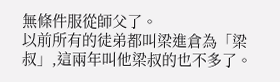無條件服從師父了。
以前所有的徒弟都叫梁進倉為「梁叔」,這兩年叫他梁叔的也不多了。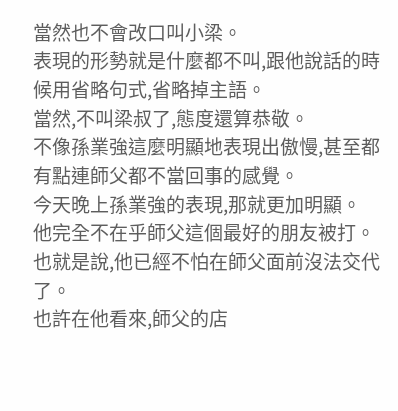當然也不會改口叫小梁。
表現的形勢就是什麼都不叫,跟他說話的時候用省略句式,省略掉主語。
當然,不叫梁叔了,態度還算恭敬。
不像孫業強這麼明顯地表現出傲慢,甚至都有點連師父都不當回事的感覺。
今天晚上孫業強的表現,那就更加明顯。
他完全不在乎師父這個最好的朋友被打。
也就是說,他已經不怕在師父面前沒法交代了。
也許在他看來,師父的店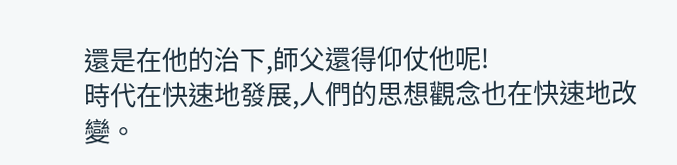還是在他的治下,師父還得仰仗他呢!
時代在快速地發展,人們的思想觀念也在快速地改變。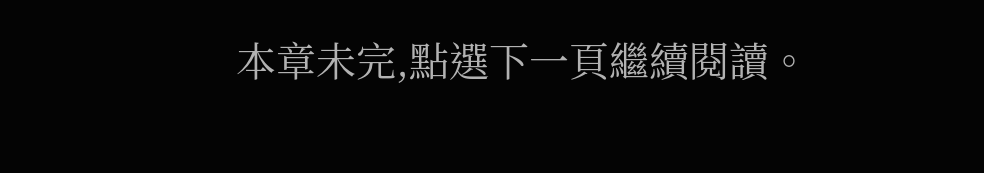本章未完,點選下一頁繼續閱讀。